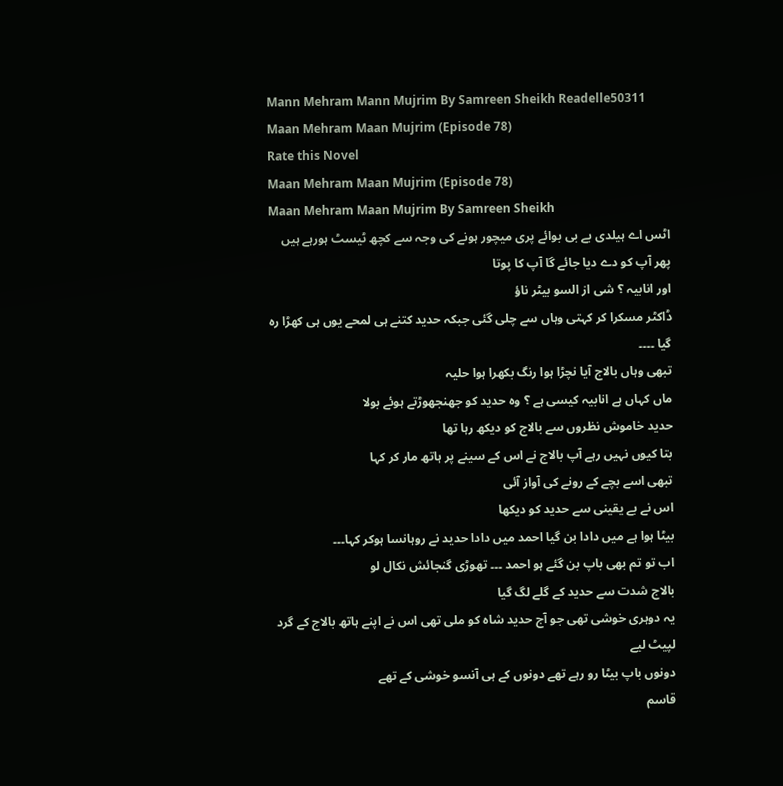Mann Mehram Mann Mujrim By Samreen Sheikh Readelle50311 Maan Mehram Maan Mujrim (Episode 78)
Rate this Novel
Maan Mehram Maan Mujrim (Episode 78)
Maan Mehram Maan Mujrim By Samreen Sheikh
اٹس اے ہیلدی بے بی بوائے پری میچور ہونے کی وجہ سے کچھ ٹیسٹ ہورہے ہیں پھر آپ کو دے دیا جائے گا آپ کا پوتا
اور انابیہ ؟ شی از السو بیٹر ناؤ
ڈاکٹر مسکرا کر کہتی وہاں سے چلی گئی جبکہ حدید کتنے ہی لمحے یوں ہی کھڑا رہ گیا ۔۔۔۔
تبھی وہاں بالاج آیا نچڑا ہوا رنگ بکھرا ہوا حلیہ
ماں کہاں ہے انابیہ کیسی ہے ؟ وہ حدید کو جھنجھوڑتے ہوئے بولا
حدید خاموش نظروں سے بالاج کو دیکھ رہا تھا
بتا کیوں نہیں رہے آپ بالاج نے اس کے سینے پر ہاتھ مار کر کہا
تبھی اسے بچے کے رونے کی آواز آئی
اس نے بے یقینی سے حدید کو دیکھا
بیٹا ہوا ہے میں دادا بن گیا احمد میں دادا حدید نے روہانسا ہوکر کہا۔۔۔
اب تو تم بھی باپ بن گئے ہو احمد ۔۔۔ تھوڑی گنجائش نکال لو
بالاج شدت سے حدید کے گلے لگ گیا
یہ دوہری خوشی تھی جو آج حدید شاہ کو ملی تھی اس نے اپنے ہاتھ بالاج کے گرد لپیٹ لیے
دونوں باپ بیٹا رو رہے تھے دونوں کے ہی آنسو خوشی کے تھے
قاسم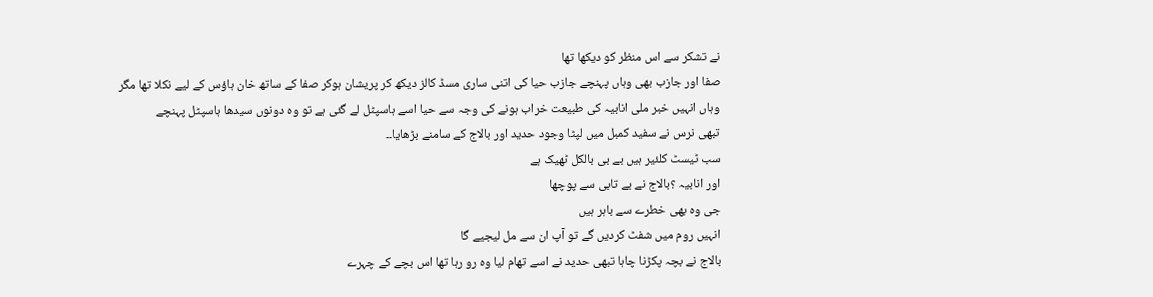نے تشکر سے اس منظر کو دیکھا تھا
صفا اور جازب بھی وہاں پہنچے جازب حیا کی اتنی ساری مسڈ کالز دیکھ کر پریشان ہوکر صفا کے ساتھ خان ہاؤس کے لیے نکلا تھا مگر وہاں انہیں خبر ملی انابیہ کی طبیعت خراب ہونے کی وجہ سے حیا اسے ہاسپٹل لے گئی ہے تو وہ دونوں سیدھا ہاسپٹل پہنچے
تبھی نرس نے سفید کمبل میں لپٹا وجود حدید اور بالاج کے سامنے بڑھایا۔۔
سب ٹیسٹ کلئیر ہیں بے بی بالکل ٹھیک ہے
اور انابیہ ؟بالاج نے بے تابی سے پوچھا
جی وہ بھی خطرے سے باہر ہیں
انہیں روم میں شفٹ کردیں گے تو آپ ان سے مل لیجیے گا
بالاج نے بچہ پکڑنا چاہا تبھی حدید نے اسے تھام لیا وہ رو رہا تھا اس بچے کے چہرے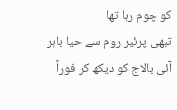کو چوم رہا تھا
تبھی پرئیر روم سے حیا باہر آئی بالاج کو دیکھ کر فوراً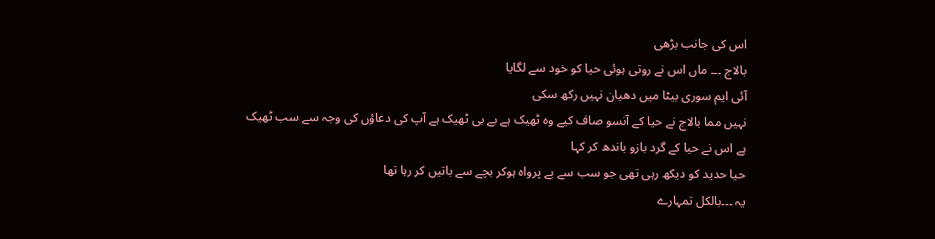اس کی جانب بڑھی
بالاج ۔۔۔ ماں اس نے روتی ہوئی حیا کو خود سے لگایا
آئی ایم سوری بیٹا میں دھیان نہیں رکھ سکی
نہیں مما بالاج نے حیا کے آنسو صاف کیے وہ ٹھیک ہے بے بی ٹھیک ہے آپ کی دعاؤں کی وجہ سے سب ٹھیک ہے اس نے حیا کے گرد بازو باندھ کر کہا
حیا حدید کو دیکھ رہی تھی جو سب سے بے پرواہ ہوکر بچے سے باتیں کر رہا تھا
یہ ۔۔۔بالکل تمہارے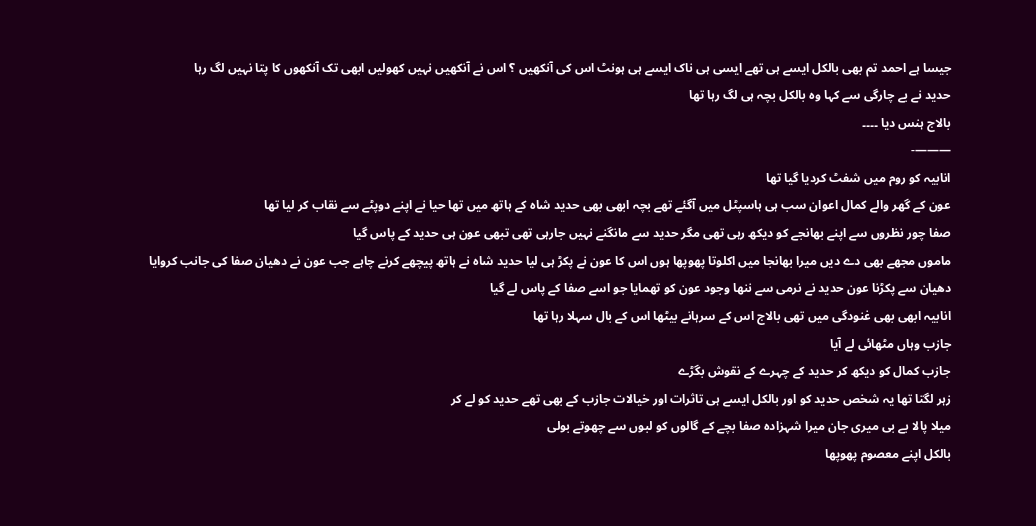جیسا ہے احمد تم بھی بالکل ایسے ہی تھے ایسی ہی ناک ایسے ہی ہونٹ اس کی آنکھیں ؟ اس نے آنکھیں نہیں کھولیں ابھی تک آنکھوں کا پتا نہیں لگ رہا
حدید نے بے چارگی سے کہا وہ بالکل بچہ ہی لگ رہا تھا
بالاج ہنس دیا ۔۔۔۔
———-
انابیہ کو روم میں شفٹ کردیا گیا تھا
عون کے گھر والے کمال اعوان سب ہی ہاسپٹل میں آگئے تھے بچہ ابھی بھی حدید شاہ کے ہاتھ میں تھا حیا نے اپنے دوپٹے سے نقاب کر لیا تھا
صفا چور نظروں سے اپنے بھانجے کو دیکھ رہی تھی مگر حدید سے مانگنے نہیں جارہی تھی تبھی عون ہی حدید کے پاس گیا
ماموں مجھے بھی دے دیں میرا بھانجا میں اکلوتا پھوپھا ہوں اس کا عون نے پکڑ ہی لیا حدید شاہ نے ہاتھ پیچھے کرنے چاہے جب عون نے دھیان صفا کی جانب کروایا
دھیان سے پکڑنا عون حدید نے نرمی سے ننھا وجود عون کو تھمایا جو اسے صفا کے پاس لے گیا
انابیہ ابھی بھی غنودگی میں تھی بالاج اس کے سرہانے بیٹھا اس کے بال سہلا رہا تھا
جازب وہاں مٹھائی لے آیا
جازب کمال کو دیکھ کر حدید کے چہرے کے نقوش بگڑے
زہر لگتا تھا یہ شخص حدید کو اور بالکل ایسے ہی تاثرات اور خیالات جازب کے بھی تھے حدید کو لے کر
میلا پالا بے بی میری جان میرا شہزادہ صفا بچے کے گالوں کو لبوں سے چھوتے بولی
بالکل اپنے معصوم پھوپھا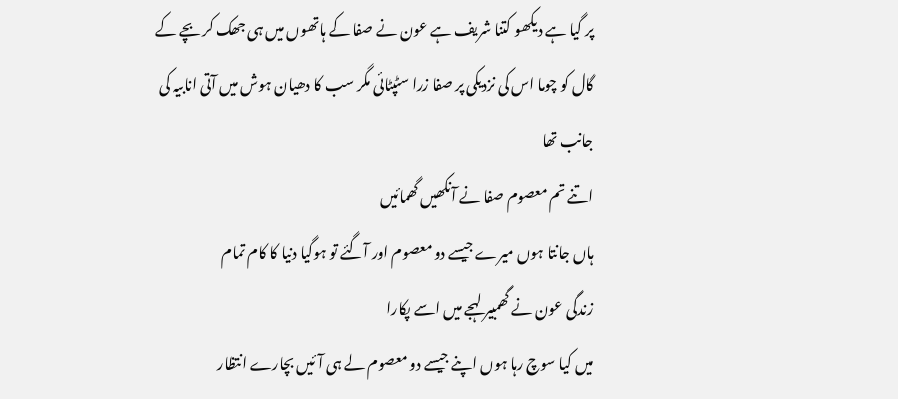پر گیا ہے دیکھو کتنا شریف ہے عون نے صفا کے ہاتھوں میں ہی جھک کر بچے کے گال کو چوما اس کی نزدیکی پر صفا زرا سٹپٹائی مگر سب کا دھیان ہوش میں آتی انابیہ کی جانب تھا
اتنے تم معصوم صفا نے آنکھیں گھمائیں
ہاں جانتا ہوں میرے جیسے دو معصوم اور آگئے تو ہوگیا دنیا کا کام تمام
زندگی عون نے گھمبیر لہجے میں اسے پکارا
میں کیا سوچ رہا ہوں اپنے جیسے دو معصوم لے ہی آئیں بچارے انتظار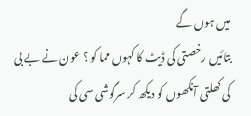میں ہوں گے
بتائیں رخصتی کی ڈیٹ کا کہوں مما کو ؟ عون نے بے بی کی کھلتی آنکھوں کو دیکھ کر سرگوشی سی کی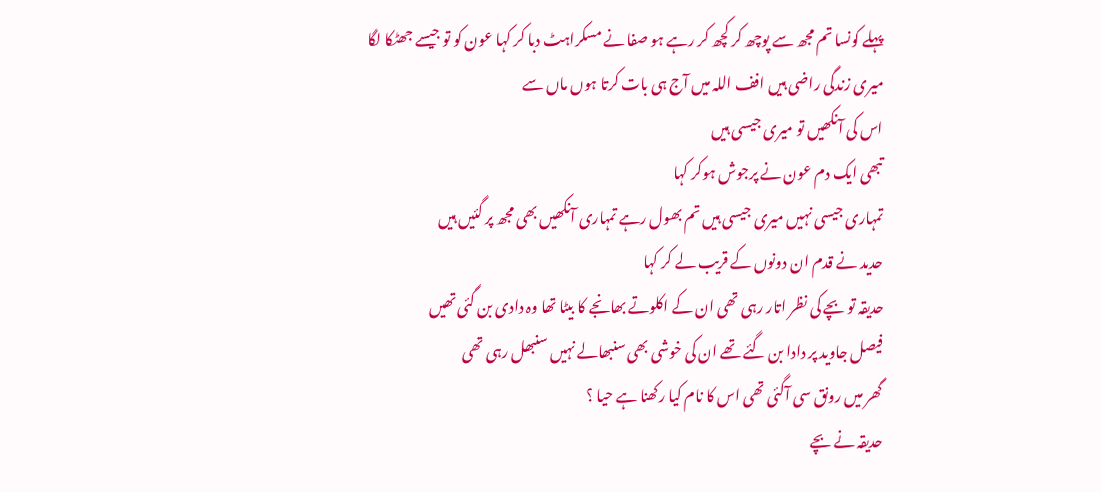پہلے کونسا تم مجھ سے پوچھ کر کچھ کر رہے ہو صفا نے مسکراہٹ دبا کر کہا عون کو تو جیسے جھٹکا لگا
میری زندگی راضی ہیں افف اللہ میں آج ہی بات کرتا ہوں ماں سے
اس کی آنکھیں تو میری جیسی ہیں
تبھی ایک دم عون نے پرجوش ہوکر کہا
تمہاری جیسی نہیں میری جیسی ہیں تم بھول رہے تمہاری آنکھیں بھی مجھ پر گئیں ہیں
حدید نے قدم ان دونوں کے قریب لے کر کہا
حدیقہ تو بچے کی نظر اتار رہی تھی ان کے اکلوتے بھانجے کا بیٹا تھا وہ دادی بن گئی تھیں
فیصل جاوید پر دادا بن گئے تھے ان کی خوشی بھی سنبھالے نہیں سنبھل رہی تھی
گھر میں رونق سی آگئی تھی اس کا نام کیا رکھنا ہے حیا ؟
حدیقہ نے بچے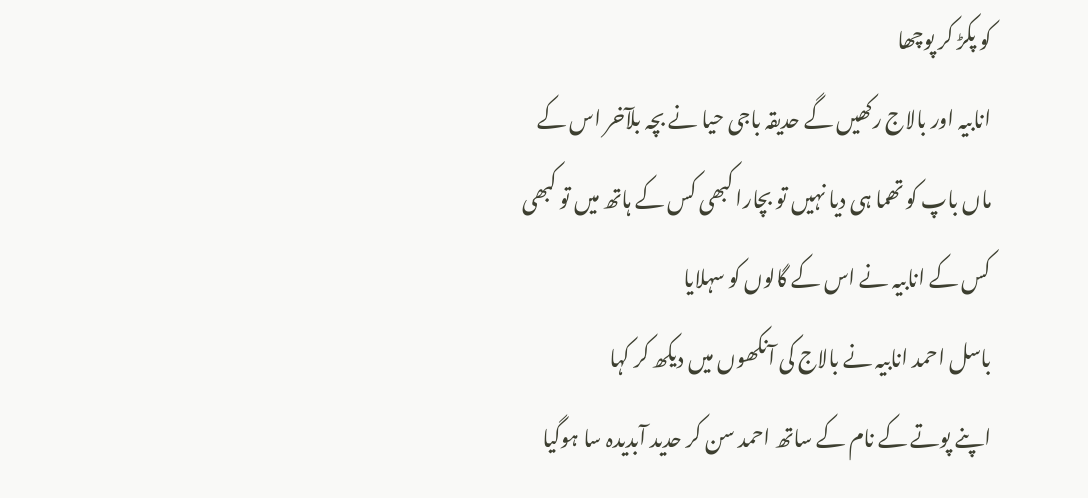کو پکڑ کر پوچھا
انابیہ اور بالاج رکھیں گے حدیقہ باجی حیا نے بچہ بلآخر اس کے ماں باپ کو تھما ہی دیا نہیں تو بچارا کبھی کس کے ہاتھ میں تو کبھی کس کے انابیہ نے اس کے گالوں کو سہلایا
باسل احمد انابیہ نے بالاج کی آنکھوں میں دیکھ کر کہا
اپنے پوتے کے نام کے ساتھ احمد سن کر حدید آبدیدہ سا ہوگیا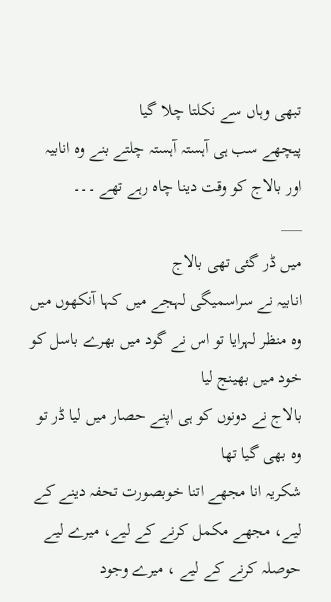تبھی وہاں سے نکلتا چلا گیا
پیچھے سب ہی آہستہ آہستہ چلتے بنے وہ انابیہ اور بالاج کو وقت دینا چاہ رہے تھے ۔۔۔
___
میں ڈر گئی تھی بالاج
انابیہ نے سراسمیگی لہجے میں کہا آنکھوں میں وہ منظر لہرایا تو اس نے گود میں بھرے باسل کو خود میں بھینج لیا
بالاج نے دونوں کو ہی اپنے حصار میں لیا ڈر تو وہ بھی گیا تھا
شکریہ انا مجھے اتنا خوبصورت تحفہ دینے کے لیے، مجھے مکمل کرنے کے لیے، میرے لیے حوصلہ کرنے کے لیے ، میرے وجود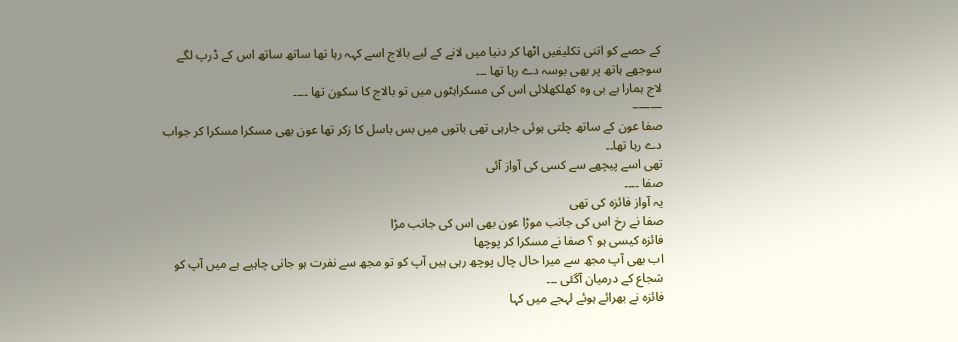کے حصے کو اتنی تکلیفیں اٹھا کر دنیا میں لانے کے لیے بالاج اسے کہہ رہا تھا ساتھ ساتھ اس کے ڈرپ لگے سوجھے ہاتھ پر بھی بوسہ دے رہا تھا ۔۔۔
لاج ہمارا بے بی وہ کھلکھلائی اس کی مسکراہٹوں میں تو بالاج کا سکون تھا ۔۔۔۔
——–
صفا عون کے ساتھ چلتی ہوئی جارہی تھی باتوں میں بس باسل کا زکر تھا عون بھی مسکرا مسکرا کر جواب دے رہا تھا۔۔
تھی اسے پیچھے سے کسی کی آواز آئی
صفا ۔۔۔۔
یہ آواز فائزہ کی تھی
صفا نے رخ اس کی جانب موڑا عون بھی اس کی جانب مڑا
فائزہ کیسی ہو ؟ صفا نے مسکرا کر پوچھا
اب بھی آپ مجھ سے میرا حال چال پوچھ رہی ہیں آپ کو تو مجھ سے نفرت ہو جانی چاہیے ہے میں آپ کو شجاع کے درمیان آگئی ۔۔۔
فائزہ نے بھرائے ہوئے لہجے میں کہا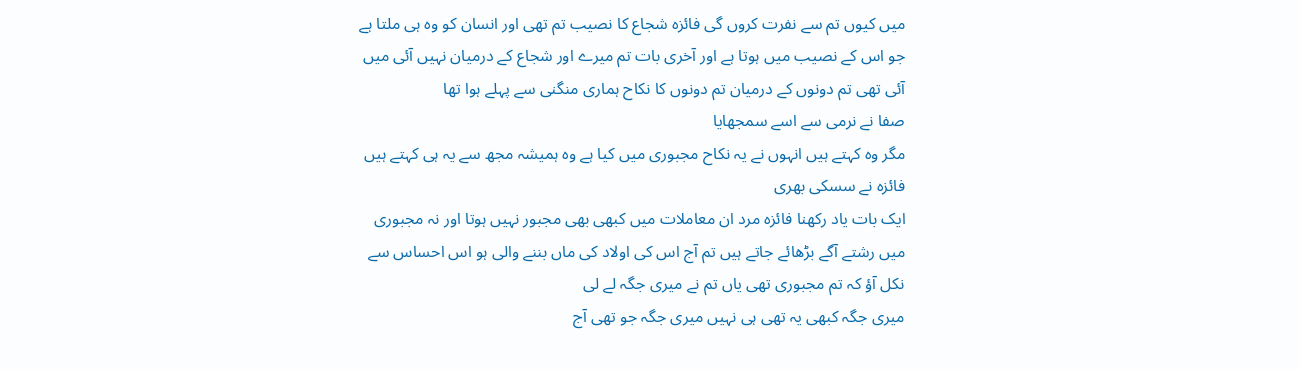میں کیوں تم سے نفرت کروں گی فائزہ شجاع کا نصیب تم تھی اور انسان کو وہ ہی ملتا ہے جو اس کے نصیب میں ہوتا ہے اور آخری بات تم میرے اور شجاع کے درمیان نہیں آئی میں آئی تھی تم دونوں کے درمیان تم دونوں کا نکاح ہماری منگنی سے پہلے ہوا تھا
صفا نے نرمی سے اسے سمجھایا
مگر وہ کہتے ہیں انہوں نے یہ نکاح مجبوری میں کیا ہے وہ ہمیشہ مجھ سے یہ ہی کہتے ہیں
فائزہ نے سسکی بھری
ایک بات یاد رکھنا فائزہ مرد ان معاملات میں کبھی بھی مجبور نہیں ہوتا اور نہ مجبوری میں رشتے آگے بڑھائے جاتے ہیں تم آج اس کی اولاد کی ماں بننے والی ہو اس احساس سے نکل آؤ کہ تم مجبوری تھی یاں تم نے میری جگہ لے لی
میری جگہ کبھی یہ تھی ہی نہیں میری جگہ جو تھی آج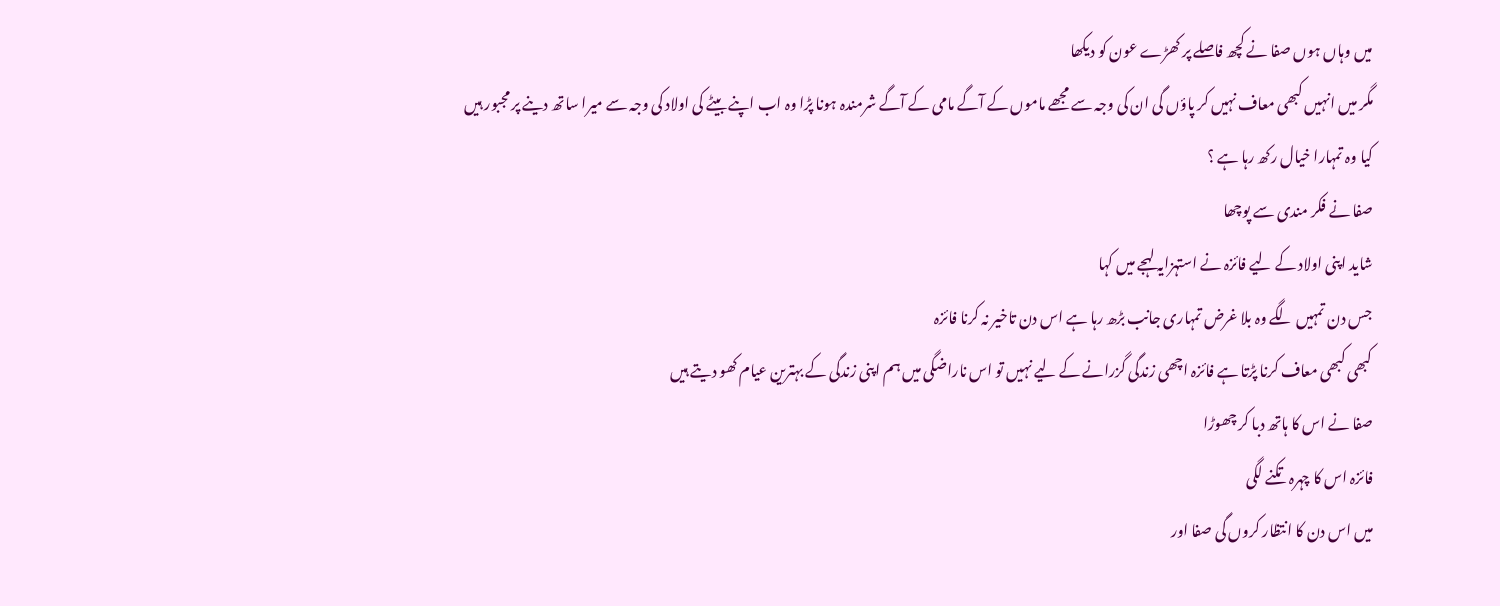میں وہاں ہوں صفا نے کچھ فاصلے پر کھڑے عون کو دیکھا
مگر میں انہیں کبھی معاف نہیں کر پاؤں گی ان کی وجہ سے مجھے ماموں کے آگے مامی کے آگے شرمندہ ہونا پڑا وہ اب اپنے بیٹے کی اولاد کی وجہ سے میرا ساتھ دینے پر مجبور ہیں
کیا وہ تمہارا خیال رکھ رہا ہے ؟
صفا نے فکر مندی سے پوچھا
شاید اپنی اولاد کے لیے فائزہ نے استہزایہ لہجے میں کہا
جس دن تمہیں لگے وہ بلا غرض تمہاری جانب بڑھ رہا ہے اس دن تاخیر نہ کرنا فائزہ
کبھی کبھی معاف کرنا پڑتا ہے فائزہ اچھی زندگی گزرانے کے لیے نہیں تو اس ناراضگی میں ہم اپنی زندگی کے بہترین عیام کھو دیتے ہیں
صفا نے اس کا ہاتھ دبا کر چھوڑا
فائزہ اس کا چہرہ تکنے لگی
میں اس دن کا انتظار کروں گی صفا اور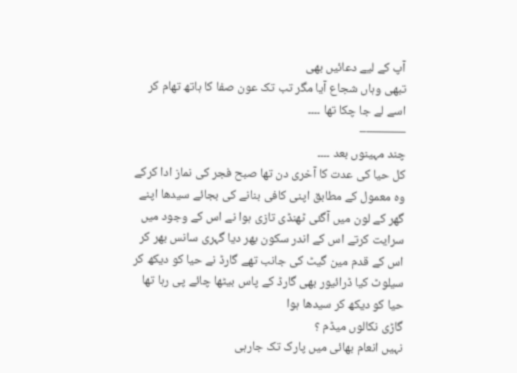آپ کے لیے دعائیں بھی
تبھی وہاں شجاع آیا مگر تب تک عون صفا کا ہاتھ تھام کر اسے لے جا چکا تھا ۔۔۔۔
———–
چند مہینوں بعد ۔۔۔۔
کل حیا کی عدت کا آخری دن تھا صبح فجر کی نماز ادا کرکے وہ معمول کے مطابق اپنی کافی بنانے کی بجائے سیدھا اپنے گھر کے لون میں آگئی ٹھنڈی تازی ہوا نے اس کے وجود میں سرایت کرتے اس کے اندر سکون بھر دیا گہری سانس بھر کر اس کے قدم مین گیٹ کی جانب تھے گارڈ نے حیا کو دیکھ کر سیلوٹ کیا ڈرائیور بھی گارڈ کے پاس بیٹھا چائے پی رہا تھا حیا کو دیکھ کر سیدھا ہوا
گاڑی نکالوں میڈم ؟
نہیں انعام بھائی میں پارک تک جارہی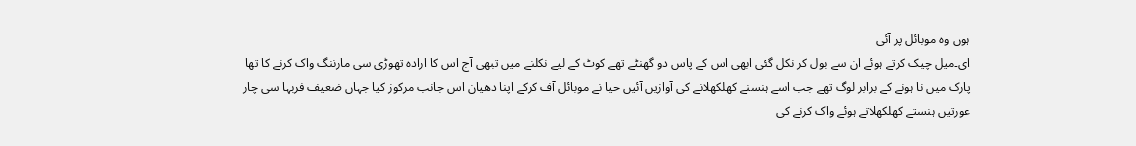ہوں وہ موبائل پر آئی
ای۔میل چیک کرتے ہوئے ان سے بول کر نکل گئی ابھی اس کے پاس دو گھنٹے تھے کوٹ کے لیے نکلنے میں تبھی آج اس کا ارادہ تھوڑی سی مارننگ واک کرنے کا تھا
پارک میں نا ہونے کے برابر لوگ تھے جب اسے ہنسنے کھلکھلانے کی آوازیں آئیں حیا نے موبائل آف کرکے اپنا دھیان اس جانب مرکوز کیا جہاں ضعیف فربہا سی چار عورتیں ہنستے کھلکھلاتے ہوئے واک کرنے کی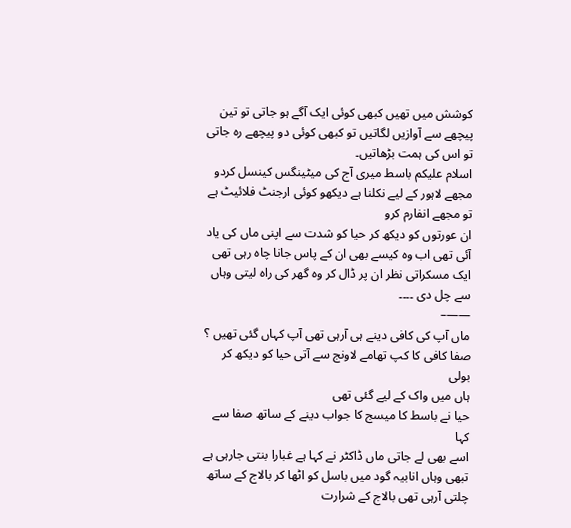کوشش میں تھیں کبھی کوئی ایک آگے ہو جاتی تو تین پیچھے سے آوازیں لگاتیں تو کبھی کوئی دو پیچھے رہ جاتی تو اس کی ہمت بڑھاتیں۔
اسلام علیکم باسط میری آج کی میٹینگس کینسل کردو مجھے لاہور کے لیے نکلنا ہے دیکھو کوئی ارجنٹ فلائیٹ ہے تو مجھے انفارم کرو
ان عورتوں کو دیکھ کر حیا کو شدت سے اپنی ماں کی یاد آئی تھی اب وہ کیسے بھی ان کے پاس جانا چاہ رہی تھی ایک مسکراتی نظر ان پر ڈال کر وہ گھر کی راہ لیتی وہاں سے چل دی ۔۔۔۔
——–
ماں آپ کی کافی دینے ہی آرہی تھی آپ کہاں گئی تھیں ؟
صفا کافی کا کپ تھامے لاونج سے آتی حیا کو دیکھ کر بولی
ہاں میں واک کے لیے گئی تھی
حیا نے باسط کا میسج کا جواب دینے کے ساتھ صفا سے کہا
اسے بھی لے جاتی ماں ڈاکٹر نے کہا ہے غبارا بنتی جارہی ہے
تبھی وہاں انابیہ گود میں باسل کو اٹھا کر بالاج کے ساتھ چلتی آرہی تھی بالاج کے شرارت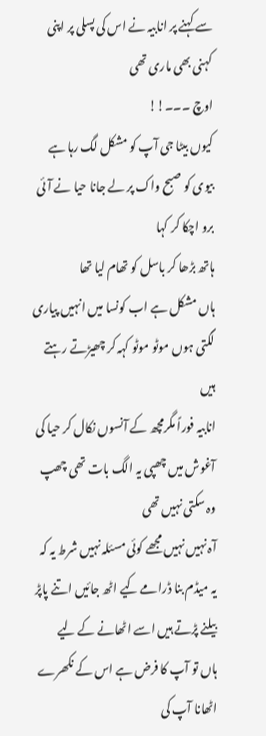سے کہنے پر انابیہ نے اس کی پسلی پر اپنی کہنی بھی ماری تھی
اوچ ۔۔۔!!
کیوں بیٹا جی آپ کو مشکل لگ رہا ہے بیوی کو صبح واک پر لے جانا حیا نے آئی برو اچکا کر کہا
ہاتھ بڑھا کر باسل کو تھام لیا تھا
ہاں مشکل ہے اب کونسا میں انہیں پیاری لگتی ہوں موٹو موٹو کہہ کر چھیڑتے رہتے ہیں
انابیہ فوراً مگرمچھ کے آنسوں نکال کر حیا کی آغوش میں چھپی یہ الگ بات تھی چھپ وہ سکتی نہیں تھی
آہ نہیں نہیں مجھے کوئی مسئلہ نہیں شرط یہ کہ یہ میڈم بنا ڈرامے کیے اٹھ جائیں اتنے پاپڑ بیلنے پڑتے ہیں اسے اٹھانے کے لیے
ہاں تو آپ کا فرض ہے اس کے نکھرے اٹھانا آپ کی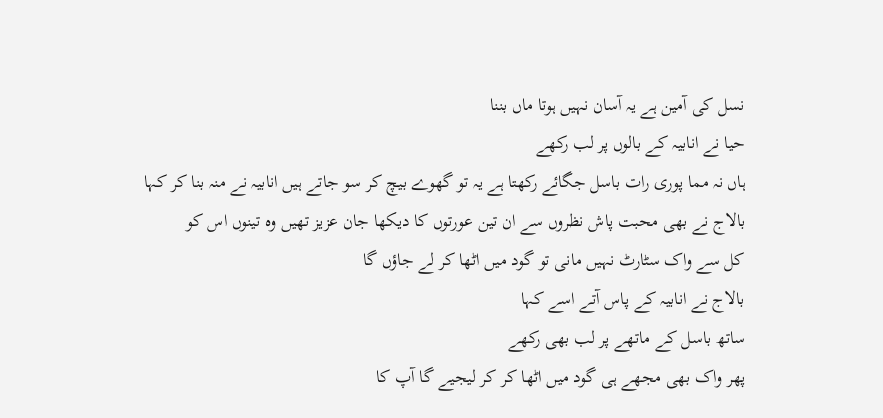نسل کی آمین ہے یہ آسان نہیں ہوتا ماں بننا
حیا نے انابیہ کے بالوں پر لب رکھے
ہاں نہ مما پوری رات باسل جگائے رکھتا ہے یہ تو گھوے بیچ کر سو جاتے ہیں انابیہ نے منہ بنا کر کہا
بالاج نے بھی محبت پاش نظروں سے ان تین عورتوں کا دیکھا جان عزیز تھیں وہ تینوں اس کو
کل سے واک سٹارٹ نہیں مانی تو گود میں اٹھا کر لے جاؤں گا
بالاج نے انابیہ کے پاس آتے اسے کہا
ساتھ باسل کے ماتھے پر لب بھی رکھے
پھر واک بھی مجھے ہی گود میں اٹھا کر کر لیجیے گا آپ کا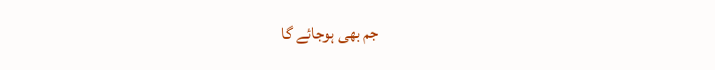جم بھی ہوجائے گا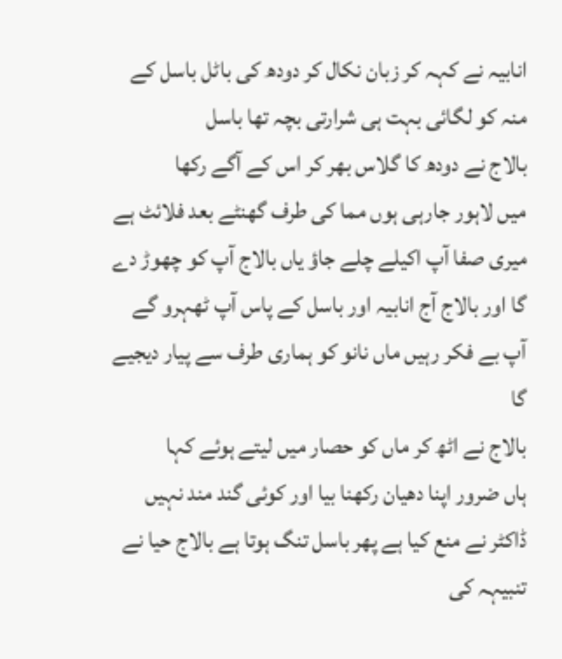انابیہ نے کہہ کر زبان نکال کر دودھ کی باٹل باسل کے منہ کو لگائی بہت ہی شرارتی بچہ تھا باسل
بالاج نے دودھ کا گلاس بھر کر اس کے آگے رکھا
میں لاہور جارہی ہوں مما کی طرف گھنٹے بعد فلائٹ ہے میری صفا آپ اکیلے چلے جاؤ یاں بالاج آپ کو چھوڑ دے گا اور بالاج آج انابیہ اور باسل کے پاس آپ ٹھہرو گے
آپ بے فکر رہیں ماں نانو کو ہماری طرف سے پیار دیجیے گا
بالاج نے اٹھ کر ماں کو حصار میں لیتے ہوئے کہا
ہاں ضرور اپنا دھیان رکھنا بیا اور کوئی گند مند نہیں ڈاکٹر نے منع کیا ہے پھر باسل تنگ ہوتا ہے بالاج حیا نے تنبیہہ کی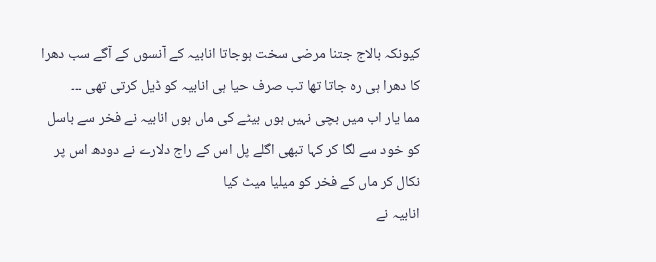کیونکہ بالاج جتنا مرضی سخت ہوجاتا انابیہ کے آنسوں کے آگے سب دھرا کا دھرا ہی رہ جاتا تھا تب صرف حیا ہی انابیہ کو ڈیل کرتی تھی ۔۔۔
مما یار اب میں بچی نہیں ہوں بیٹے کی ماں ہوں انابیہ نے فخر سے باسل کو خود سے لگا کر کہا تبھی اگلے پل اس کے راج دلارے نے دودھ اس پر نکال کر ماں کے فخر کو میلیا میٹ کیا
انابیہ نے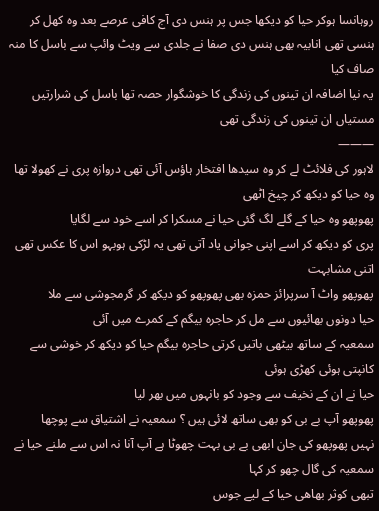روہانسا ہوکر حیا کو دیکھا جس پر ہنس دی آج کافی عرصے بعد وہ کھل کر ہنسی تھی انابیہ بھی ہنس دی صفا نے جلدی سے ویٹ وائپ سے باسل کا منہ صاف کیا
یہ نیا اضافہ ان تینوں کی زندگی کا خوشگوار حصہ تھا باسل کی شرارتیں مستیاں ان تینوں کی زندگی تھی
———
لاہور کی فلائٹ لے کر وہ سیدھا افتخار ہاؤس آئی تھی دروازہ پری نے کھولا تھا وہ حیا کو دیکھ کر چیخ اٹھی
پھوپھو وہ حیا کے گلے لگ گئی حیا نے مسکرا کر اسے خود سے لگایا
پری کو دیکھ کر اسے اپنی جوانی یاد آتی تھی یہ لڑکی ہوبہو اس کا عکس تھی اتنی مشابہت
پھوپھو واٹ آ سرپرائز حمزہ بھی پھوپھو کو دیکھ کر گرمجوشی سے ملا
حیا دونوں بھائیوں سے مل کر حاجرہ بیگم کے کمرے میں آئی
سمعیہ کے ساتھ بیٹھی باتیں کرتی حاجرہ بیگم حیا کو دیکھ کر خوشی سے کانپتی ہوئی کھڑی ہوئی
حیا نے ان کے نخیف سے وجود کو بانہوں میں بھر لیا
پھوپھو آپ بے بی کو بھی ساتھ لائی ہیں ؟ سمعیہ نے اشتیاق سے پوچھا
نہیں پھوپھو کی جان ابھی بے بی بہت چھوٹا ہے آپ آنا نہ اس سے ملنے حیا نے سمعیہ کی گال چھو کر کہا
تبھی کوثر بھاھی حیا کے لیے جوس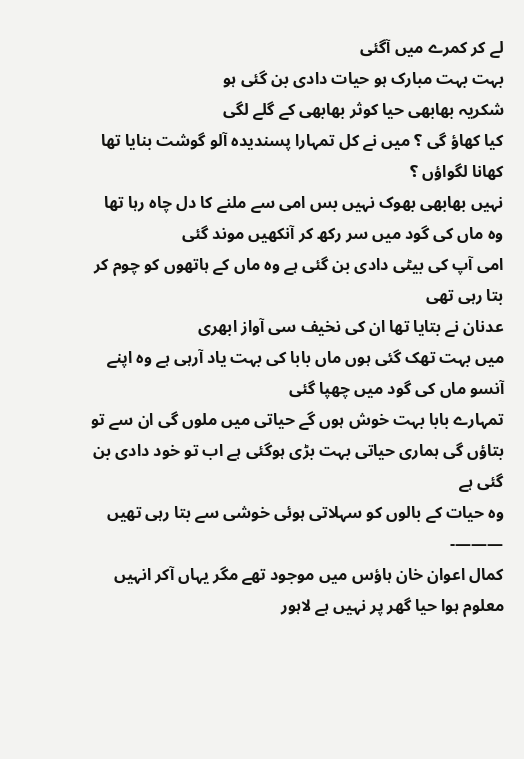لے کر کمرے میں آگئی
بہت بہت مبارک ہو حیات دادی بن گئی ہو
شکریہ بھابھی حیا کوثر بھابھی کے گلے لگی
کیا کھاؤ گی ؟ میں نے کل تمہارا پسندیدہ آلو گوشت بنایا تھا کھانا لگواؤں ؟
نہیں بھابھی بھوک نہیں بس امی سے ملنے کا دل چاہ رہا تھا وہ ماں کی گود میں سر رکھ کر آنکھیں موند گئی
امی آپ کی بیٹی دادی بن گئی ہے وہ ماں کے ہاتھوں کو چوم کر بتا رہی تھی
عدنان نے بتایا تھا ان کی نخیف سی آواز ابھری
میں بہت تھک گئی ہوں ماں بابا کی بہت یاد آرہی ہے وہ اپنے آنسو ماں کی گود میں چھپا گئی
تمہارے بابا بہت خوش ہوں گے حیاتی میں ملوں گی ان سے تو بتاؤں گی ہماری حیاتی بہت بڑی ہوگئی ہے اب تو خود دادی بن گئی ہے
وہ حیات کے بالوں کو سہلاتی ہوئی خوشی سے بتا رہی تھیں
———-
کمال اعوان خان ہاؤس میں موجود تھے مگر یہاں آکر انہیں معلوم ہوا حیا گھر پر نہیں ہے لاہور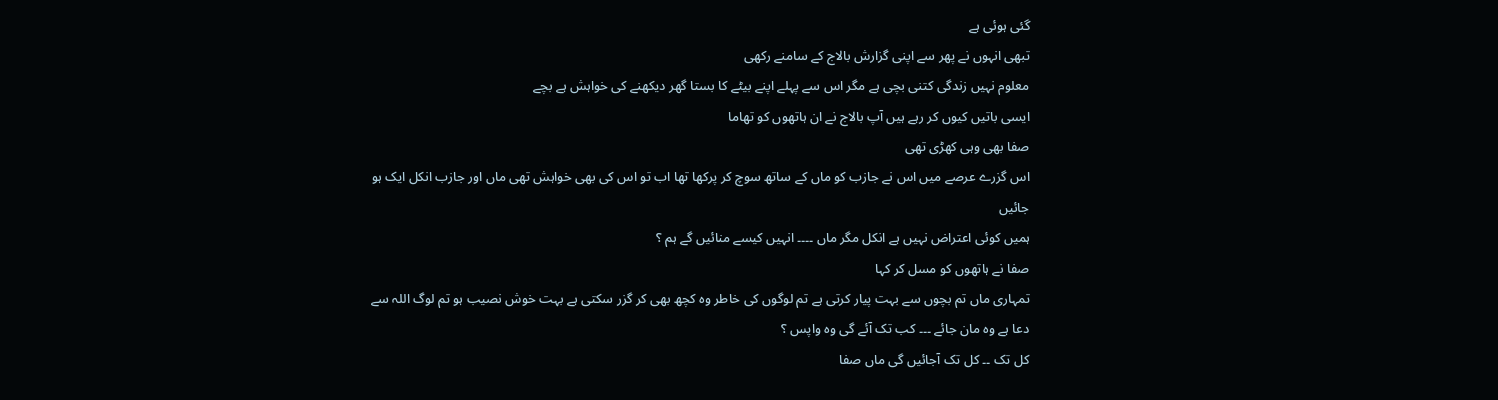گئی ہوئی ہے
تبھی انہوں نے پھر سے اپنی گزارش بالاج کے سامنے رکھی
معلوم نہیں زندگی کتنی بچی ہے مگر اس سے پہلے اپنے بیٹے کا بستا گھر دیکھنے کی خواہش ہے بچے
ایسی باتیں کیوں کر رہے ہیں آپ بالاج نے ان ہاتھوں کو تھاما
صفا بھی وہی کھڑی تھی
اس گزرے عرصے میں اس نے جازب کو ماں کے ساتھ سوچ کر پرکھا تھا اب تو اس کی بھی خواہش تھی ماں اور جازب انکل ایک ہو جائیں
ہمیں کوئی اعتراض نہیں ہے انکل مگر ماں ۔۔۔۔ انہیں کیسے منائیں گے ہم ؟
صفا نے ہاتھوں کو مسل کر کہا
تمہاری ماں تم بچوں سے بہت پیار کرتی ہے تم لوگوں کی خاطر وہ کچھ بھی کر گزر سکتی ہے بہت خوش نصیب ہو تم لوگ اللہ سے دعا ہے وہ مان جائے ۔۔۔ کب تک آئے گی وہ واپس ؟
کل تک ۔۔ کل تک آجائیں گی ماں صفا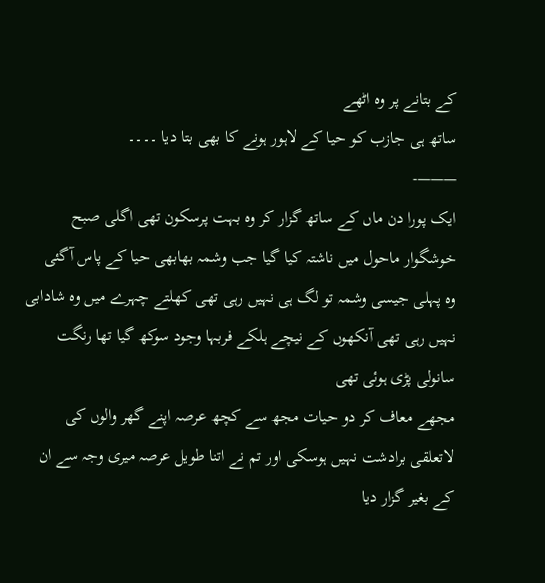کے بتانے پر وہ اٹھے
ساتھ ہی جازب کو حیا کے لاہور ہونے کا بھی بتا دیا ۔۔۔۔
———-
ایک پورا دن ماں کے ساتھ گزار کر وہ بہت پرسکون تھی اگلی صبح خوشگوار ماحول میں ناشتہ کیا گیا جب وشمہ بھابھی حیا کے پاس آگئی
وہ پہلی جیسی وشمہ تو لگ ہی نہیں رہی تھی کھلتے چہرے میں وہ شادابی نہیں رہی تھی آنکھوں کے نیچے ہلکے فربہا وجود سوکھ گیا تھا رنگت سانولی پڑی ہوئی تھی
مجھے معاف کر دو حیات مجھ سے کچھ عرصہ اپنے گھر والوں کی لاتعلقی برادشت نہیں ہوسکی اور تم نے اتنا طویل عرصہ میری وجہ سے ان کے بغیر گزار دیا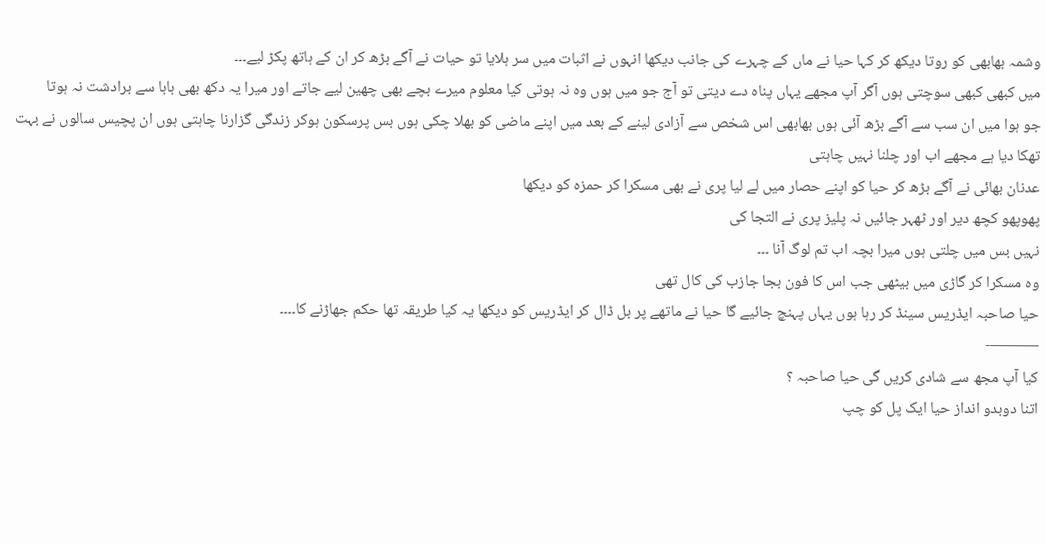وشمہ بھابھی کو روتا دیکھ کر کہا حیا نے ماں کے چہرے کی جانب دیکھا انہوں نے اثبات میں سر ہلایا تو حیات نے آگے بڑھ کر ان کے ہاتھ پکڑ لیے۔۔۔
میں کبھی کبھی سوچتی ہوں آگر آپ مجھے یہاں پناہ دے دیتی تو آج جو میں ہوں وہ نہ ہوتی کیا معلوم میرے بچے بھی چھین لیے جاتے اور میرا یہ دکھ بھی بابا سے برادشت نہ ہوتا
جو ہوا میں ان سب سے آگے بڑھ آئی ہوں بھابھی اس شخص سے آزادی لینے کے بعد میں اپنے ماضی کو بھلا چکی ہوں بس پرسکون ہوکر زندگی گزارنا چاہتی ہوں ان پچیس سالوں نے بہت تھکا دیا ہے مجھے اب اور چلنا نہیں چاہتی
عدنان بھائی نے آگے بڑھ کر حیا کو اپنے حصار میں لے لیا پری نے بھی مسکرا کر حمزہ کو دیکھا
پھوپھو کچھ دیر اور ٹھہر جائیں نہ پلیز پری نے التجا کی
نہیں بس میں چلتی ہوں میرا بچہ اب تم لوگ آنا ۔۔۔
وہ مسکرا کر گاڑی میں بیٹھی جب اس کا فون بجا جازب کی کال تھی
حیا صاحبہ ایڈریس سینڈ کر رہا ہوں یہاں پہنچ جائیے گا حیا نے ماتھے پر بل ڈال کر ایڈریس کو دیکھا یہ کیا طریقہ تھا حکم جھاڑنے کا۔۔۔۔
———-
کیا آپ مجھ سے شادی کریں گی حیا صاحبہ ؟
اتنا دوبدو انداز حیا ایک پل کو چپ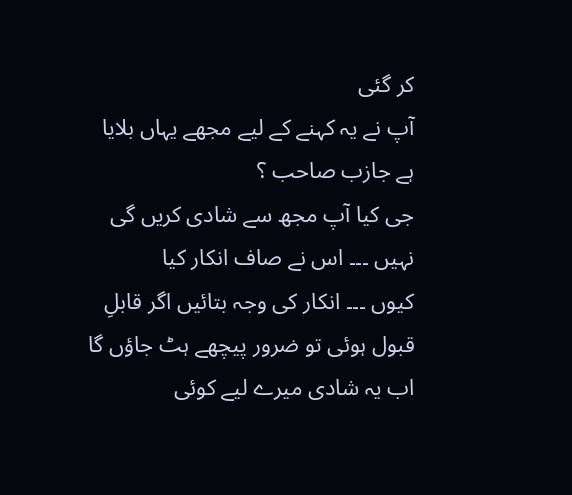کر گئی
آپ نے یہ کہنے کے لیے مجھے یہاں بلایا ہے جازب صاحب ؟
جی کیا آپ مجھ سے شادی کریں گی
نہیں ۔۔۔ اس نے صاف انکار کیا
کیوں ۔۔۔ انکار کی وجہ بتائیں اگر قابلِ قبول ہوئی تو ضرور پیچھے ہٹ جاؤں گا
اب یہ شادی میرے لیے کوئی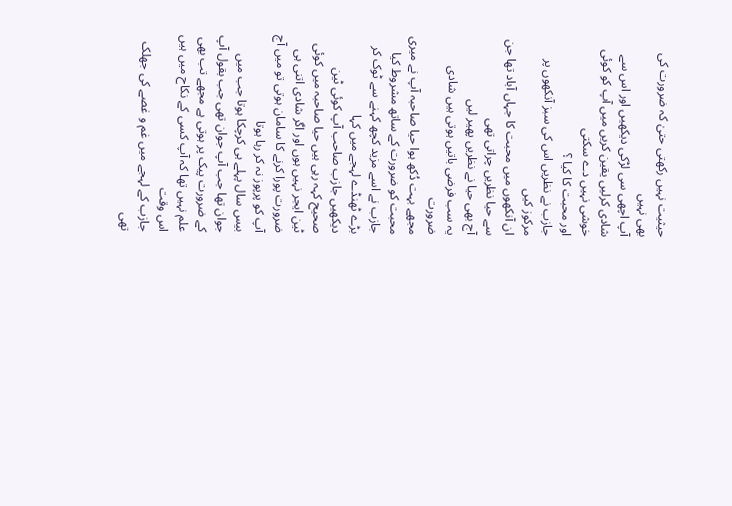حیثیت نہیں رکھتی حتیٰ کہ ضرورت کی بھی نہیں
آپ اچھی سی لڑکی دیکھیں اور اس سے شادی کرلیں یقین کریں میں آپ کو کوئی خوشی نہیں دے سکتی
اور محبت کا کیا ؟
جازب نے نظریں اس کی سبز آنکھوں پر مرکوز کیں
ان آنکھوں میں محبت کا جہاں آباد تھا جن سے حیا نظریں چراتی تھی
آج بھی حیا نے نظریں پھیر لیں
یہ سب فرضی باتیں ہوتی ہیں شادی ضرورت
مجھے بہت دُکھ ہوا حیا صاحبہ آپ نے میری محبت کو ضرورت کے ساتھ مشروط کیا
جازب نے اسے مزید کچھ کہنے سے ٹوک کر بڑے ٹھنڈے لہجے میں کہا
دیکھیں جازب صاحب آپ کوئی ٹین
صحیح کہہ رہی ہیں حیا صاحبہ میں کوئی ٹین ایجر نہیں ہوں اور اگر شادی اتنی ہی ضرورت پورا کرنے کا سامان ہوتی تو میں آج آپ کو پرپوز نہ کر رہا ہوتا
بیس سال پہلے ہی کرچکا ہوتا جب میں جوان تھا جب آپ جوان تھی جب بقول آپ کے ضرورت پیک پر ہوتی ہے مجھے تب بھی علم نہیں تھا کہ آپ کسی کے نکاح میں ہیں اس وقت
جازب کے لہجے میں غم و غصے کی جھلک تھی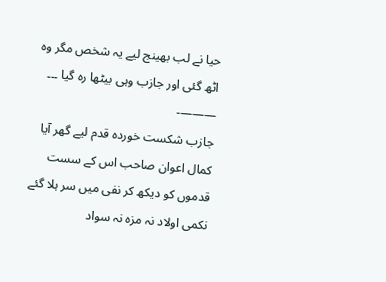حیا نے لب بھینج لیے یہ شخص مگر وہ اٹھ گئی اور جازب وہی بیٹھا رہ گیا ۔۔۔
———-
جازب شکست خوردہ قدم لیے گھر آیا کمال اعوان صاحب اس کے سست قدموں کو دیکھ کر نفی میں سر ہلا گئے
نکمی اولاد نہ مزہ نہ سواد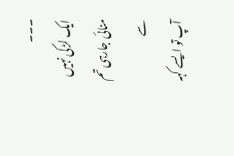۔۔۔
ایک لڑکی نہیں منائی جارہی تم سے
آپ تو ایسے کہہ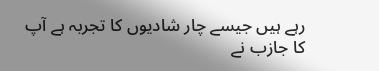رہے ہیں جیسے چار شادیوں کا تجربہ ہے آپ کا جازب نے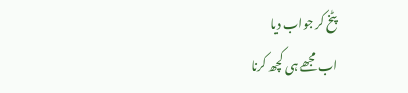پٹخ کر جواب دیا
اب مجھے ہی کچھ کرنا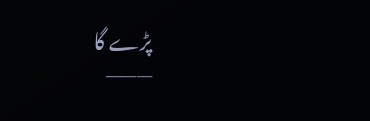پڑے گا
———